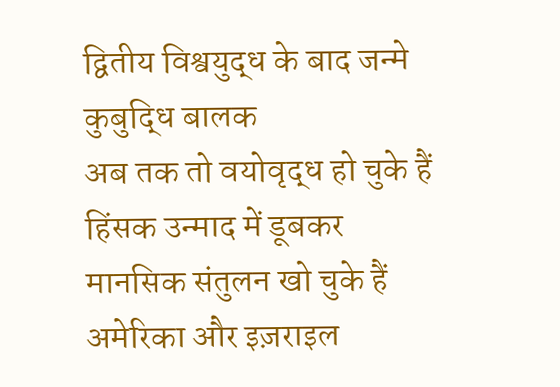द्वितीय विश्वयुद्ध के बाद जन्मे
कुबुद्धि बालक
अब तक तो वयोवृद्ध हो चुके हैं
हिंसक उन्माद में डूबकर
मानसिक संतुलन खो चुके हैं
अमेरिका और इज़राइल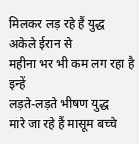मिलकर लड़ रहे हैं युद्ध
अकेले ईरान से
महीना भर भी कम लग रहा है इन्हें
लड़ते-लड़ते भीषण युद्ध
मारे जा रहे हैं मासूम बच्चे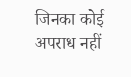जिनका कोई अपराध नहीं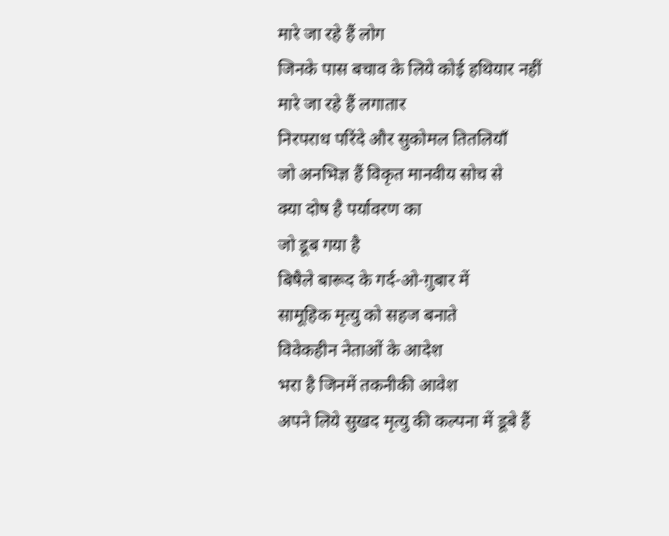मारे जा रहे हैं लोग
जिनके पास बचाव के लिये कोई हथियार नहीं
मारे जा रहे हैं लगातार
निरपराध परिंदे और सुकोमल तितलियाँ
जो अनभिज्ञ हैं विकृत मानवीय सोच से
क्या दोष है पर्यावरण का
जो डूब गया है
बिषैले बारूद के गर्द-ओ-ग़ुबार में
सामूहिक मृत्यु को सहज बनाते
विवेकहीन नेताओं के आदेश
भरा है जिनमें तकनीकी आवेश
अपने लिये सुखद मृत्यु की कल्पना में डूबे हैं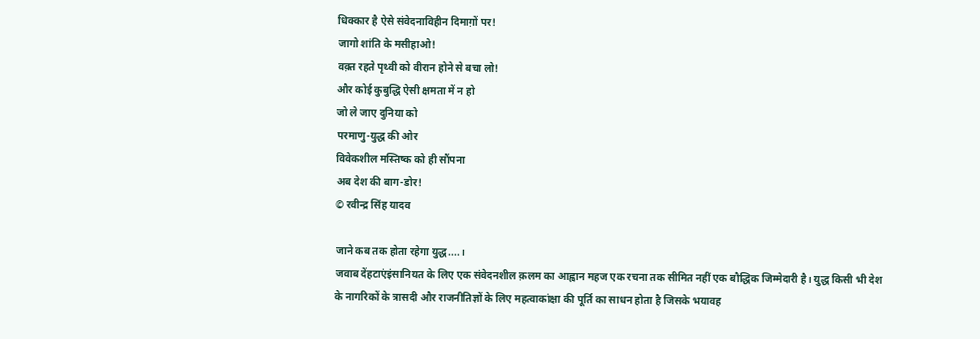धिक्कार है ऐसे संवेदनाविहीन दिमाग़ों पर!
जागो शांति के मसीहाओ!
वक़्त रहते पृथ्वी को वीरान होने से बचा लो!
और कोई कुबुद्धि ऐसी क्षमता में न हो
जो ले जाए दुनिया को
परमाणु-युद्ध की ओर
विवेकशील मस्तिष्क को ही सौंपना
अब देश की बाग-डोर!
© रवीन्द्र सिंह यादव

जाने कब तक होता रहेगा युद्ध....।
जवाब देंहटाएंइंसानियत के लिए एक संवेदनशील क़लम का आह्वान महज एक रचना तक सीमित नहीं एक बौद्धिक जिम्मेदारी है। युद्ध किसी भी देश के नागरिकों के त्रासदी और राजनीतिज्ञों के लिए महत्वाकांक्षा की पूर्ति का साधन होता है जिसके भयावह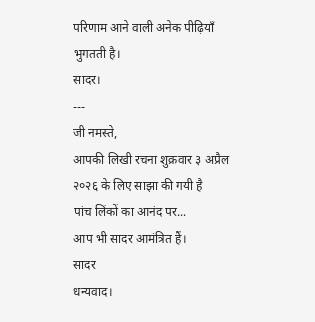परिणाम आने वाली अनेक पीढ़ियॉं भुगतती है।
सादर।
---
जी नमस्ते,
आपकी लिखी रचना शुक्रवार ३ अप्रैल २०२६ के लिए साझा की गयी है
पांच लिंकों का आनंद पर...
आप भी सादर आमंत्रित हैं।
सादर
धन्यवाद।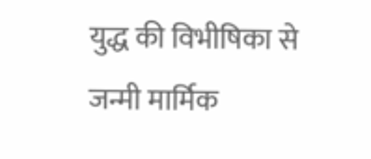युद्ध की विभीषिका से जन्मी मार्मिक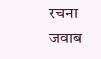रचना
जवाब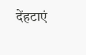देंहटाएं